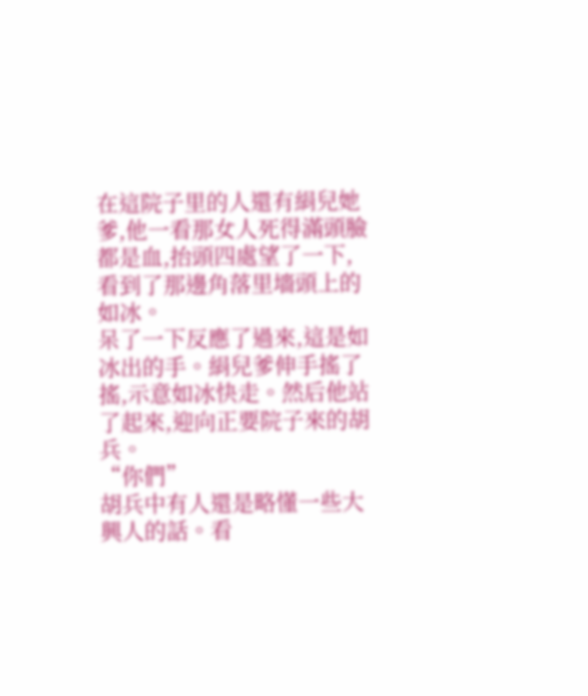在這院子里的人還有絹兒她爹,他一看那女人死得滿頭臉都是血,抬頭四處望了一下,看到了那邊角落里墻頭上的如冰。
呆了一下反應了過來,這是如冰出的手。絹兒爹伸手搖了搖,示意如冰快走。然后他站了起來,迎向正要院子來的胡兵。
“你們”
胡兵中有人還是略懂一些大興人的話。看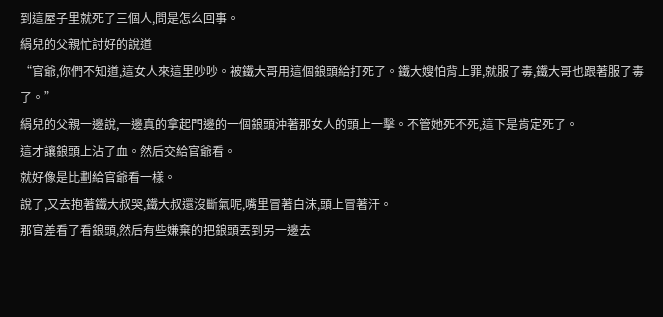到這屋子里就死了三個人,問是怎么回事。
絹兒的父親忙討好的說道
“官爺,你們不知道,這女人來這里吵吵。被鐵大哥用這個鋃頭給打死了。鐵大嫂怕背上罪,就服了毒,鐵大哥也跟著服了毒了。”
絹兒的父親一邊說,一邊真的拿起門邊的一個鋃頭沖著那女人的頭上一擊。不管她死不死,這下是肯定死了。
這才讓鋃頭上沾了血。然后交給官爺看。
就好像是比劃給官爺看一樣。
說了,又去抱著鐵大叔哭,鐵大叔還沒斷氣呢,嘴里冒著白沫,頭上冒著汗。
那官差看了看鋃頭,然后有些嫌棄的把鋃頭丟到另一邊去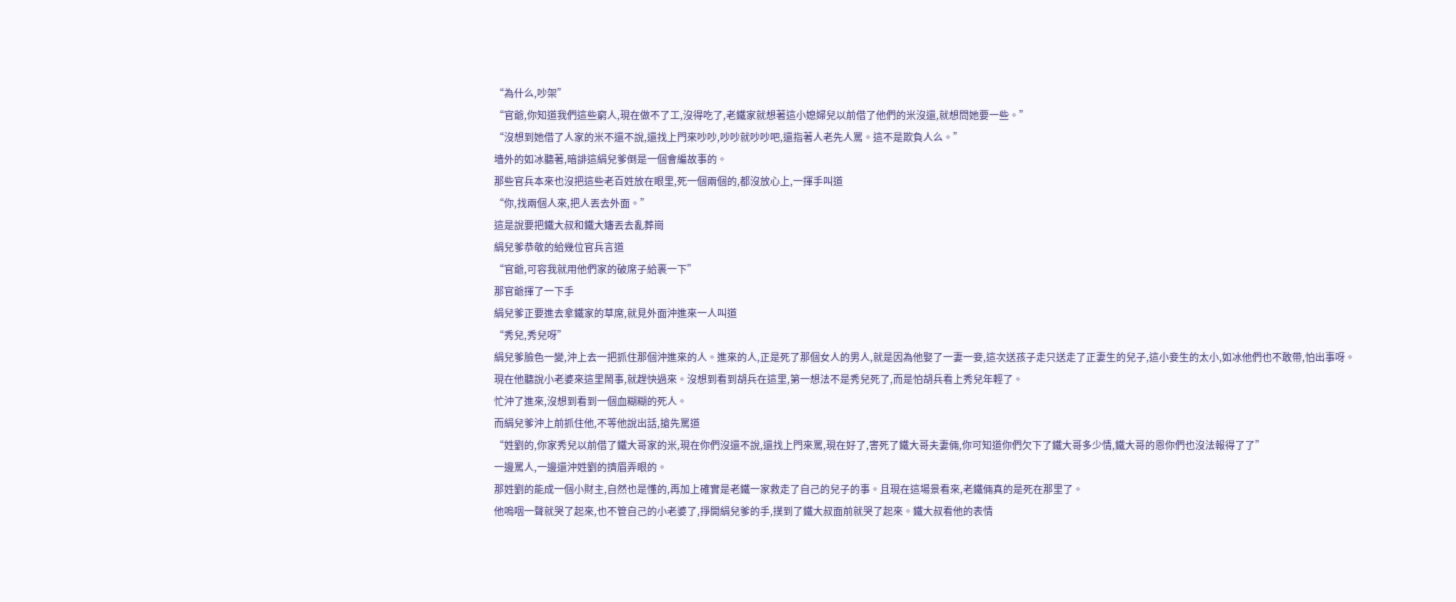“為什么,吵架”
“官爺,你知道我們這些窮人,現在做不了工,沒得吃了,老鐵家就想著這小媳婦兒以前借了他們的米沒還,就想問她要一些。”
“沒想到她借了人家的米不還不說,還找上門來吵吵,吵吵就吵吵吧,還指著人老先人罵。這不是欺負人么。”
墻外的如冰聽著,暗誹這絹兒爹倒是一個會編故事的。
那些官兵本來也沒把這些老百姓放在眼里,死一個兩個的,都沒放心上,一揮手叫道
“你,找兩個人來,把人丟去外面。”
這是說要把鐵大叔和鐵大嬸丟去亂葬崗
絹兒爹恭敬的給幾位官兵言道
“官爺,可容我就用他們家的破席子給裹一下”
那官爺揮了一下手
絹兒爹正要進去拿鐵家的草席,就見外面沖進來一人叫道
“秀兒,秀兒呀”
絹兒爹臉色一變,沖上去一把抓住那個沖進來的人。進來的人,正是死了那個女人的男人,就是因為他娶了一妻一妾,這次送孩子走只送走了正妻生的兒子,這小妾生的太小,如冰他們也不敢帶,怕出事呀。
現在他聽說小老婆來這里鬧事,就趕快過來。沒想到看到胡兵在這里,第一想法不是秀兒死了,而是怕胡兵看上秀兒年輕了。
忙沖了進來,沒想到看到一個血糊糊的死人。
而絹兒爹沖上前抓住他,不等他說出話,搶先罵道
“姓劉的,你家秀兒以前借了鐵大哥家的米,現在你們沒還不說,還找上門來罵,現在好了,害死了鐵大哥夫妻倆,你可知道你們欠下了鐵大哥多少情,鐵大哥的恩你們也沒法報得了了”
一邊罵人,一邊還沖姓劉的擠眉弄眼的。
那姓劉的能成一個小財主,自然也是懂的,再加上確實是老鐵一家救走了自己的兒子的事。且現在這場景看來,老鐵倆真的是死在那里了。
他嗚咽一聲就哭了起來,也不管自己的小老婆了,掙開絹兒爹的手,撲到了鐵大叔面前就哭了起來。鐵大叔看他的表情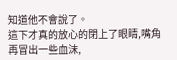知道他不會說了。
這下才真的放心的閉上了眼睛,嘴角再冒出一些血沫,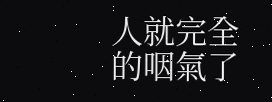人就完全的咽氣了